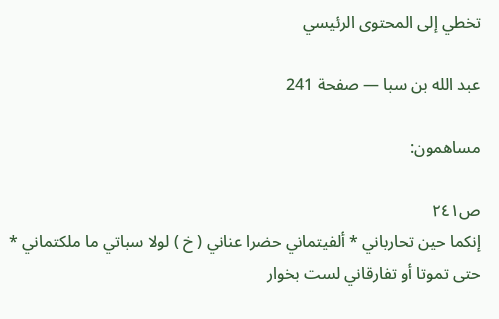تخطي إلى المحتوى الرئيسي

عبد الله بن سبا — صفحة 241

مساهمون:

ص٢٤١
إنكما حين تحارباني * ألفيتماني حضرا عناني ( خ ) لولا سباتي ما ملكتماني * حتى تموتا أو تفارقاني لست بخوار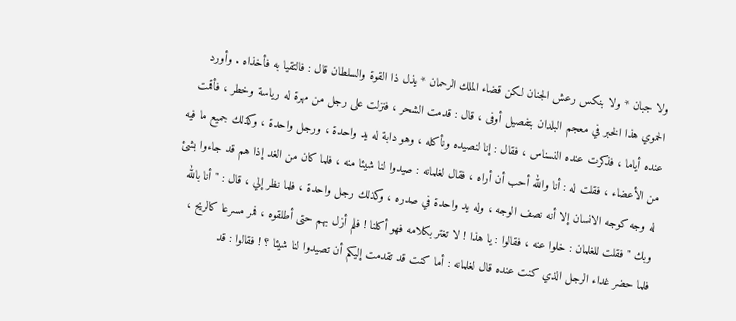ولا جبان * ولا بنكس رعش الجنان لكن قضاء الملك الرحمان * يذل ذا القوة والسلطان قال : فالتقيا به فأخذاه . وأورد الحموي هذا الخبر في معجم البلدان بتفصيل أوفى ، قال : قدمت الشحر ، فنزلت على رجل من مهرة له رياسة وخطر ، فأقمت عنده أياما ، فذكرت عنده النسناس ، فقال : إنا لنصيده ونأكله ، وهو دابة له يد واحدة ، ورجل واحدة ، وكذلك جميع ما فيه من الأعضاء ، فقلت له : أنا والله أحب أن أراه ، فقال لغلمانه : صيدوا لنا شيئا منه ، فلما كان من الغد إذا هم قد جاءوا بشئ له وجه كوجه الانسان إلا أنه نصف الوجه ، وله يد واحدة في صدره ، وكذلك رجل واحدة ، فلما نظر إلي ، قال : " أنا بالله وبك " فقلت للغلمان : خلوا عنه ، فقالوا : يا هذا ! لا تغتر بكلامه فهو أكلنا ! فلم أزل بهم حتى أطلقوه ، فمر مسرعا كالريح ، فلما حضر غداء الرجل الذي كنت عنده قال لغلمانه : أما كنت قد تقدمت إليكم أن تصيدوا لنا شيئا ؟ ! فقالوا : قد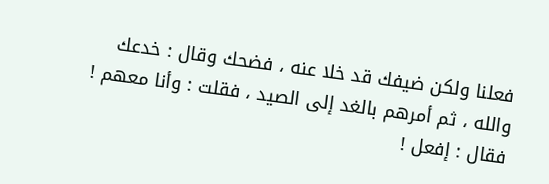فعلنا ولكن ضيفك قد خلا عنه ، فضحك وقال : خدعك والله ، ثم أمرهم بالغد إلى الصيد ، فقلت : وأنا معهم ! فقال : إفعل !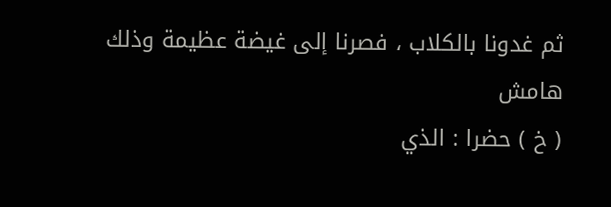ثم غدونا بالكلاب ، فصرنا إلى غيضة عظيمة وذلك
هامش
( خ ) حضرا : الذي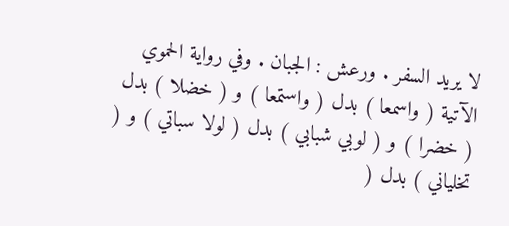لا يريد السفر . ورعش : الجبان . وفي رواية الحموي الآتية ( واسمعا ) بدل ( واستمعا ) و ( خضلا ) بدل ( خضرا ) و ( لوبي شبابي ) بدل ( لولا سباتي ) و ( تخلياني ) بدل (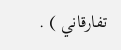تفارقاني ) .